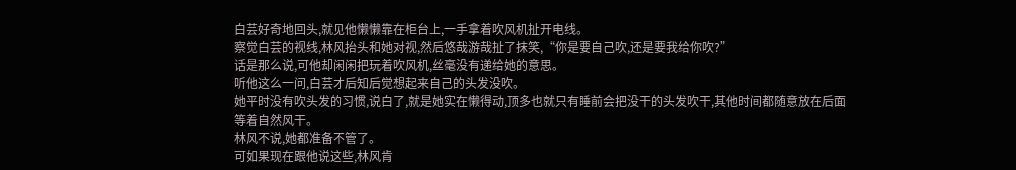白芸好奇地回头,就见他懒懒靠在柜台上,一手拿着吹风机扯开电线。
察觉白芸的视线,林风抬头和她对视,然后悠哉游哉扯了抹笑,“你是要自己吹,还是要我给你吹?”
话是那么说,可他却闲闲把玩着吹风机,丝毫没有递给她的意思。
听他这么一问,白芸才后知后觉想起来自己的头发没吹。
她平时没有吹头发的习惯,说白了,就是她实在懒得动,顶多也就只有睡前会把没干的头发吹干,其他时间都随意放在后面等着自然风干。
林风不说,她都准备不管了。
可如果现在跟他说这些,林风肯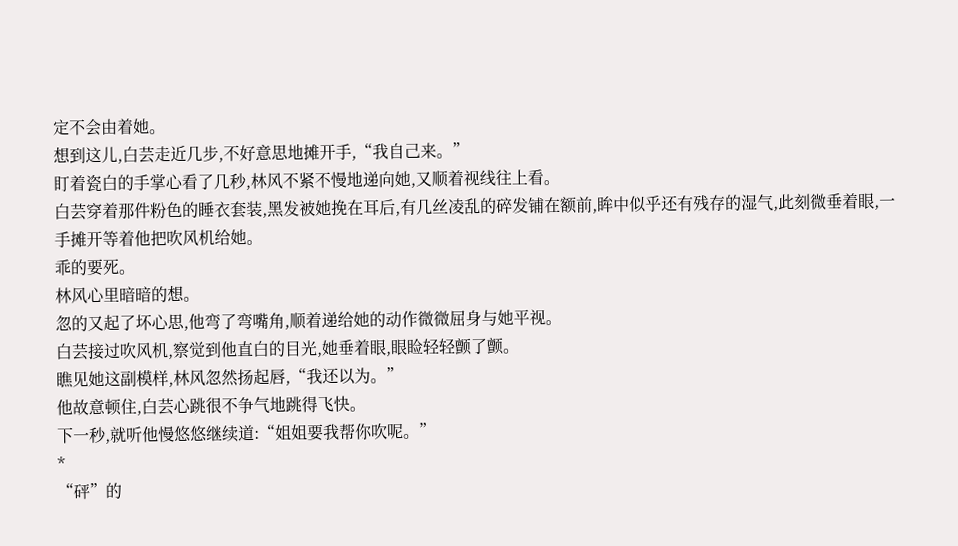定不会由着她。
想到这儿,白芸走近几步,不好意思地摊开手,“我自己来。”
盯着瓷白的手掌心看了几秒,林风不紧不慢地递向她,又顺着视线往上看。
白芸穿着那件粉色的睡衣套装,黑发被她挽在耳后,有几丝凌乱的碎发铺在额前,眸中似乎还有残存的湿气,此刻微垂着眼,一手摊开等着他把吹风机给她。
乖的要死。
林风心里暗暗的想。
忽的又起了坏心思,他弯了弯嘴角,顺着递给她的动作微微屈身与她平视。
白芸接过吹风机,察觉到他直白的目光,她垂着眼,眼睑轻轻颤了颤。
瞧见她这副模样,林风忽然扬起唇,“我还以为。”
他故意顿住,白芸心跳很不争气地跳得飞快。
下一秒,就听他慢悠悠继续道:“姐姐要我帮你吹呢。”
*
“砰”的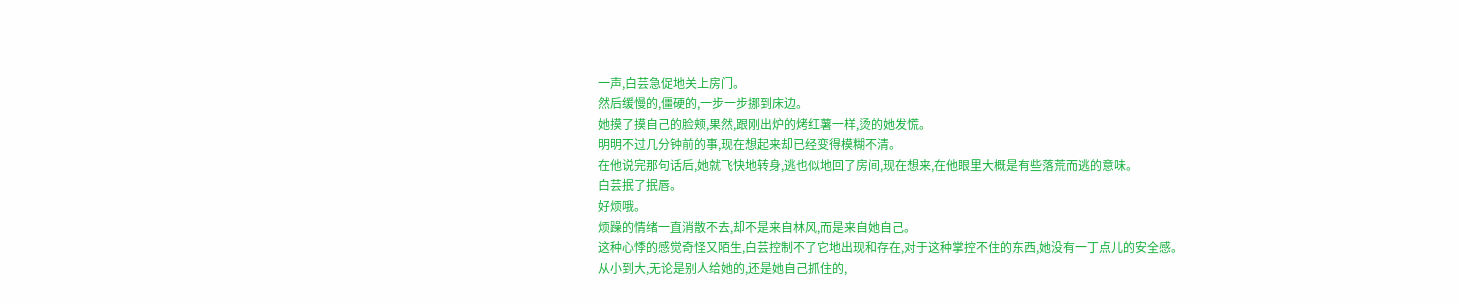一声,白芸急促地关上房门。
然后缓慢的,僵硬的,一步一步挪到床边。
她摸了摸自己的脸颊,果然,跟刚出炉的烤红薯一样,烫的她发慌。
明明不过几分钟前的事,现在想起来却已经变得模糊不清。
在他说完那句话后,她就飞快地转身,逃也似地回了房间,现在想来,在他眼里大概是有些落荒而逃的意味。
白芸抿了抿唇。
好烦哦。
烦躁的情绪一直消散不去,却不是来自林风,而是来自她自己。
这种心悸的感觉奇怪又陌生,白芸控制不了它地出现和存在,对于这种掌控不住的东西,她没有一丁点儿的安全感。
从小到大,无论是别人给她的,还是她自己抓住的,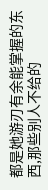都是她游刃有余能掌握的东西,那些别人不给的